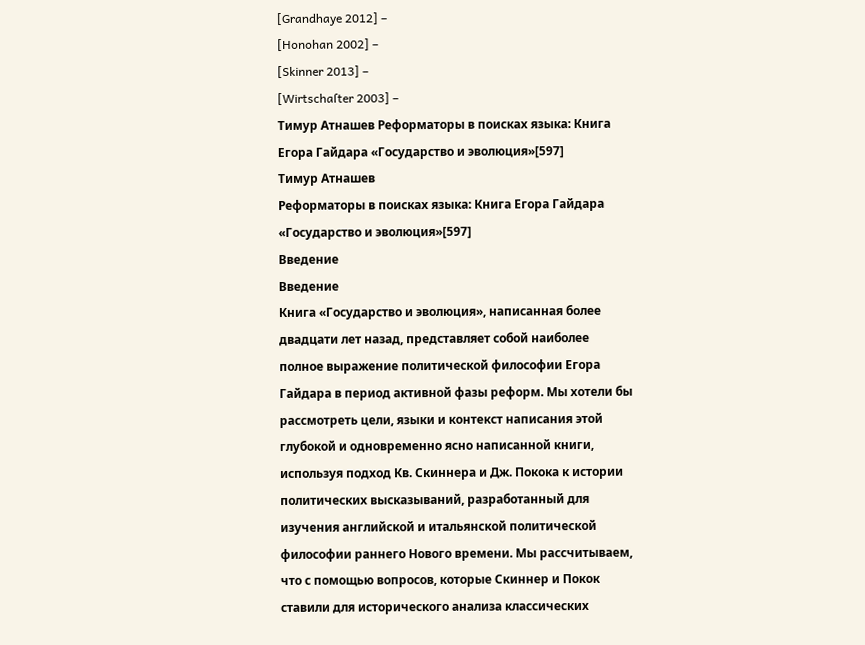[Grandhaye 2012] –
[Honohan 2002] –
[Skinner 2013] –
[Wirtschaſter 2003] –
Тимур Атнашев Реформаторы в поисках языка: Книга Егора Гайдара «Государство и эволюция»[597]
Тимур Атнашев
Реформаторы в поисках языка: Книга Егора Гайдара «Государство и эволюция»[597]
Введение
Введение
Книга «Государство и эволюция», написанная более двадцати лет назад, представляет собой наиболее полное выражение политической философии Егора Гайдара в период активной фазы реформ. Мы хотели бы рассмотреть цели, языки и контекст написания этой глубокой и одновременно ясно написанной книги, используя подход Кв. Скиннера и Дж. Покока к истории политических высказываний, разработанный для изучения английской и итальянской политической философии раннего Нового времени. Мы рассчитываем, что с помощью вопросов, которые Скиннер и Покок ставили для исторического анализа классических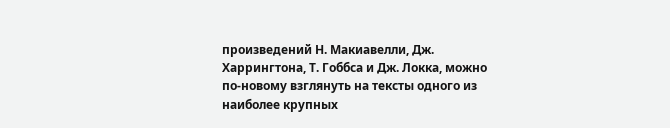произведений Н. Макиавелли, Дж. Харрингтона, Т. Гоббса и Дж. Локка, можно по-новому взглянуть на тексты одного из наиболее крупных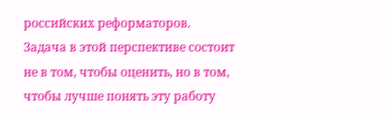российских реформаторов. Задача в этой перспективе состоит не в том, чтобы оценить, но в том, чтобы лучше понять эту работу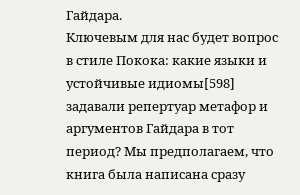Гайдара.
Ключевым для нас будет вопрос в стиле Покока: какие языки и устойчивые идиомы[598] задавали репертуар метафор и аргументов Гайдара в тот период? Мы предполагаем, что книга была написана сразу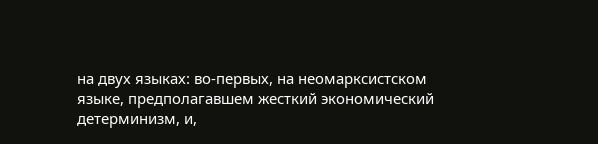на двух языках: во-первых, на неомарксистском языке, предполагавшем жесткий экономический детерминизм, и,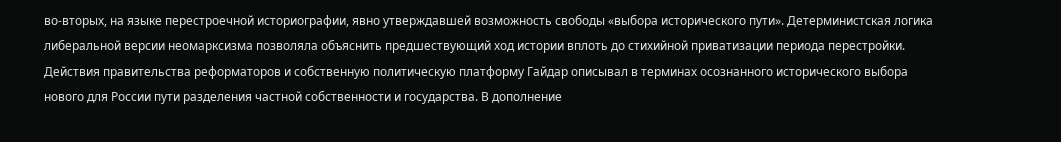во-вторых, на языке перестроечной историографии, явно утверждавшей возможность свободы «выбора исторического пути». Детерминистская логика либеральной версии неомарксизма позволяла объяснить предшествующий ход истории вплоть до стихийной приватизации периода перестройки. Действия правительства реформаторов и собственную политическую платформу Гайдар описывал в терминах осознанного исторического выбора нового для России пути разделения частной собственности и государства. В дополнение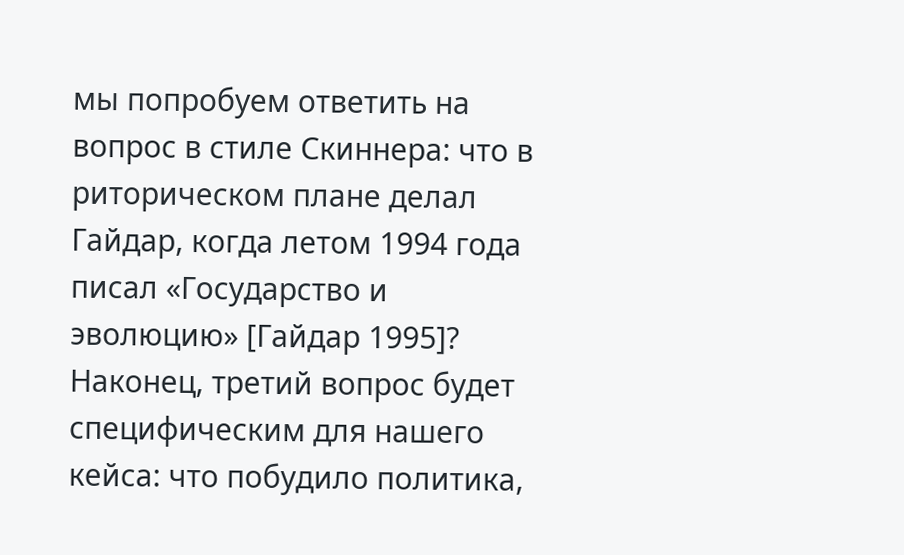мы попробуем ответить на вопрос в стиле Скиннера: что в риторическом плане делал Гайдар, когда летом 1994 года писал «Государство и эволюцию» [Гайдар 1995]? Наконец, третий вопрос будет специфическим для нашего кейса: что побудило политика,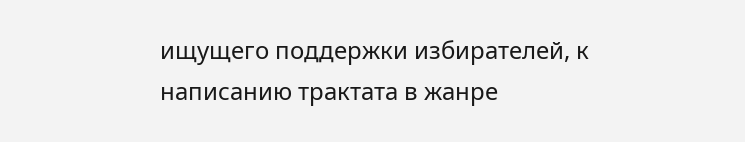ищущего поддержки избирателей, к написанию трактата в жанре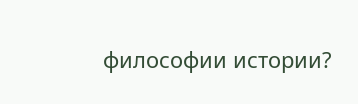философии истории?